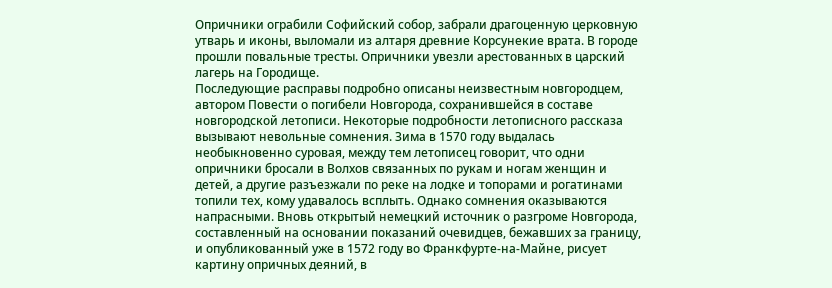Опричники ограбили Софийский собор, забрали драгоценную церковную утварь и иконы, выломали из алтаря древние Корсунекие врата. В городе прошли повальные тресты. Опричники увезли арестованных в царский лагерь на Городище.
Последующие расправы подробно описаны неизвестным новгородцем, автором Повести о погибели Новгорода, сохранившейся в составе новгородской летописи. Некоторые подробности летописного рассказа вызывают невольные сомнения. Зима в 1570 году выдалась необыкновенно суровая, между тем летописец говорит, что одни опричники бросали в Волхов связанных по рукам и ногам женщин и детей, а другие разъезжали по реке на лодке и топорами и рогатинами топили тех, кому удавалось всплыть. Однако сомнения оказываются напрасными. Вновь открытый немецкий источник о разгроме Новгорода, составленный на основании показаний очевидцев, бежавших за границу, и опубликованный уже в 1572 году во Франкфурте-на-Майне, рисует картину опричных деяний, в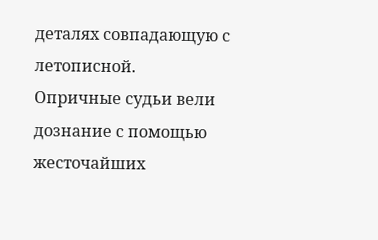деталях совпадающую с летописной.
Опричные судьи вели дознание с помощью жесточайших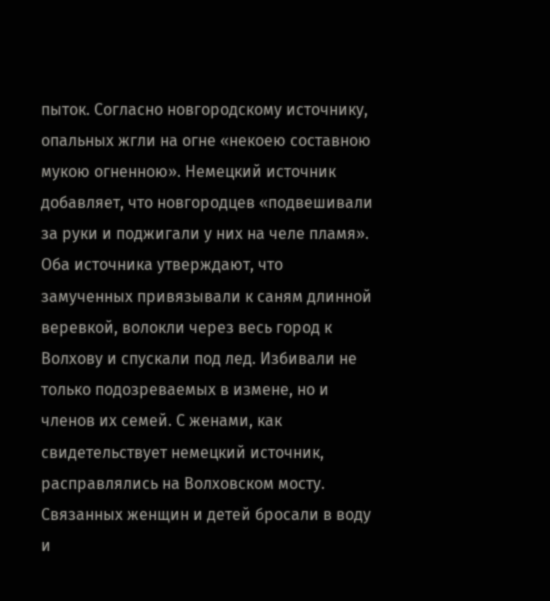пыток. Согласно новгородскому источнику, опальных жгли на огне «некоею составною мукою огненною». Немецкий источник добавляет, что новгородцев «подвешивали за руки и поджигали у них на челе пламя». Оба источника утверждают, что замученных привязывали к саням длинной веревкой, волокли через весь город к Волхову и спускали под лед. Избивали не только подозреваемых в измене, но и членов их семей. С женами, как свидетельствует немецкий источник, расправлялись на Волховском мосту. Связанных женщин и детей бросали в воду и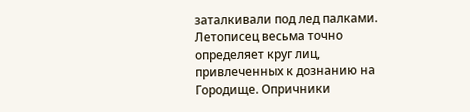заталкивали под лед палками.
Летописец весьма точно определяет круг лиц, привлеченных к дознанию на Городище. Опричники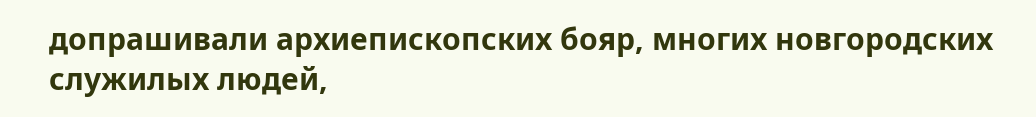допрашивали архиепископских бояр, многих новгородских служилых людей,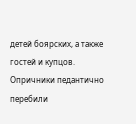детей боярских, а также гостей и купцов. Опричники педантично перебили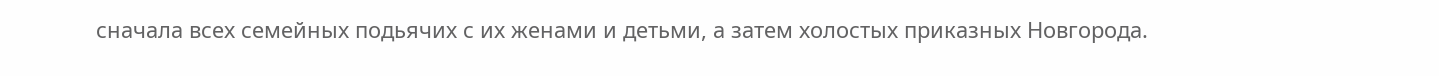сначала всех семейных подьячих с их женами и детьми, а затем холостых приказных Новгорода.